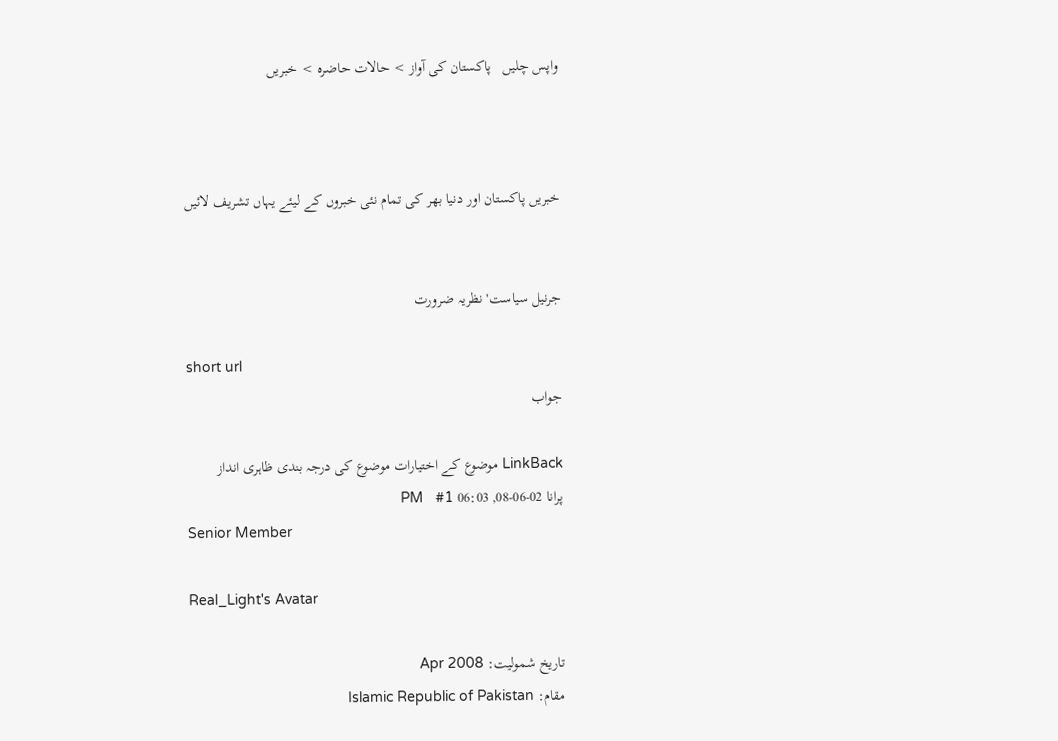واپس چلیں   پاکستان کی آواز > حالات حاضرہ > خبریں



خبریں پاکستان اور دنیا بھر کی تمام نئی خبروں کے لیئے یہاں تشریف لائیں


جرنیل سیاست' نظریہ ضرورت

short url
جواب

LinkBack موضوع کے اختیارات موضوع کی درجہ بندی ظاہری انداز
پرانا 02-06-08, 06:03 PM   #1
Senior Member

Real_Light's Avatar

تاریخ شمولیت: Apr 2008
مقام: Islamic Republic of Pakistan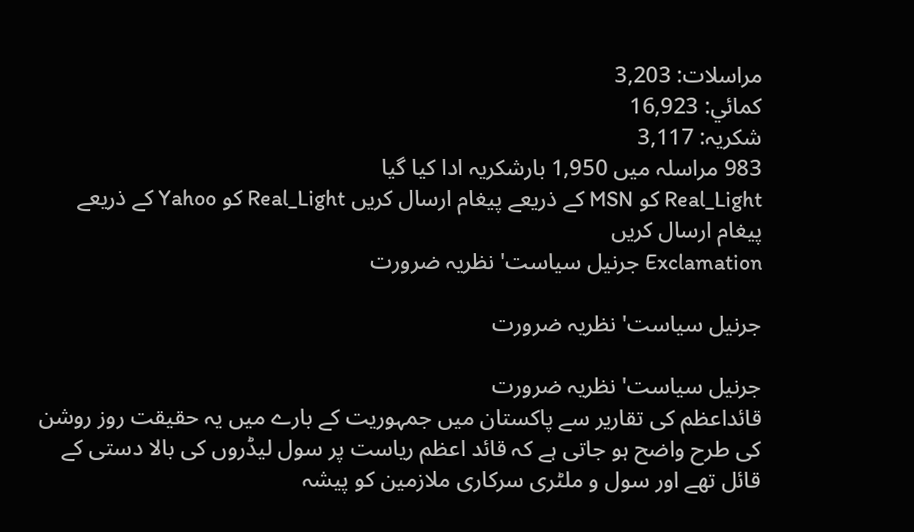مراسلات: 3,203
کمائي: 16,923
شکریہ: 3,117
983 مراسلہ میں 1,950 بارشکریہ ادا کیا گیا
Real_Light کو MSN کے ذریعے پیغام ارسال کریں Real_Light کو Yahoo کے ذریعے پیغام ارسال کریں
Exclamation جرنیل سیاست' نظریہ ضرورت

جرنیل سیاست' نظریہ ضرورت

جرنیل سیاست' نظریہ ضرورت
قائداعظم کی تقاریر سے پاکستان میں جمہوریت کے بارے میں یہ حقیقت روز روشن کی طرح واضح ہو جاتی ہے کہ قائد اعظم ریاست پر سول لیڈروں کی بالا دستی کے قائل تھے اور سول و ملٹری سرکاری ملازمین کو پیشہ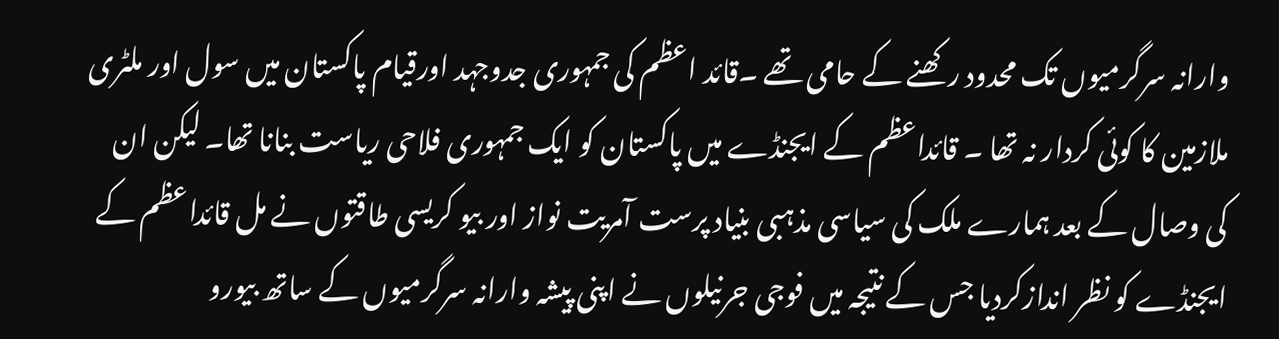وارانہ سرگرمیوں تک محدود رکھنے کے حامی تھے ۔قائد اعظم کی جمہوری جدوجہد اورقیام پاکستان میں سول اور ملٹری ملازمین کا کوئی کردار نہ تھا ۔ قائداعظم کے ایجنڈے میں پاکستان کو ایک جمہوری فلاحی ریاست بنانا تھا۔ لیکن ان کی وصال کے بعد ہمارے ملک کی سیاسی مذہبی بنیاد پرست آمریت نواز اور بیو کریسی طاقتوں نے مل قائداعظم کے ایجنڈے کو نظر اندازکردیا جس کے نتیجہ میں فوجی جرنیلوں نے اپنی پیشہ وارانہ سرگرمیوں کے ساتھ بیورو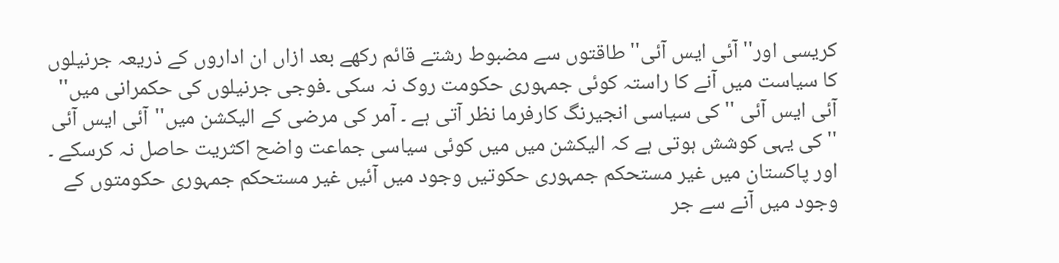کریسی اور'' آئی ایس آئی'' طاقتوں سے مضبوط رشتے قائم رکھے بعد ازاں ان اداروں کے ذریعہ جرنیلوں کا سیاست میں آنے کا راستہ کوئی جمہوری حکومت روک نہ سکی ۔فوجی جرنیلوں کی حکمرانی میں'' آئی ایس آئی ''کی سیاسی انجیرنگ کارفرما نظر آتی ہے ۔ آمر کی مرضی کے الیکشن میں''آئی ایس آئی '' کی یہی کوشش ہوتی ہے کہ الیکشن میں میں کوئی سیاسی جماعت واضح اکثریت حاصل نہ کرسکے ۔ اور پاکستان میں غیر مستحکم جمہوری حکوتیں وجود میں آئیں غیر مستحکم جمہوری حکومتوں کے وجود میں آنے سے جر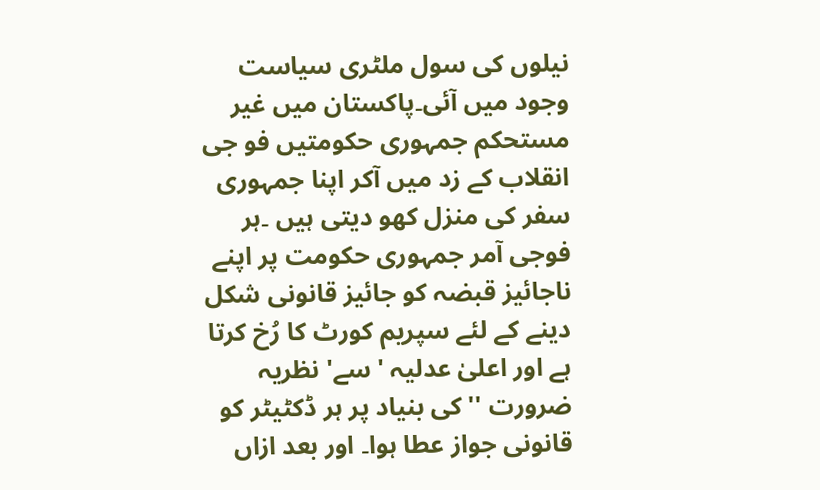نیلوں کی سول ملٹری سیاست وجود میں آئی۔پاکستان میں غیر مستحکم جمہوری حکومتیں فو جی انقلاب کے زد میں آکر اپنا جمہوری سفر کی منزل کھو دیتی ہیں ۔ہر فوجی آمر جمہوری حکومت پر اپنے ناجائیز قبضہ کو جائیز قانونی شکل دینے کے لئے سپریم کورٹ کا رُخ کرتا ہے اور اعلیٰ عدلیہ ' سے' نظریہ ضرورت ''کی بنیاد پر ہر ڈکٹیٹر کو قانونی جواز عطا ہوا۔ اور بعد ازاں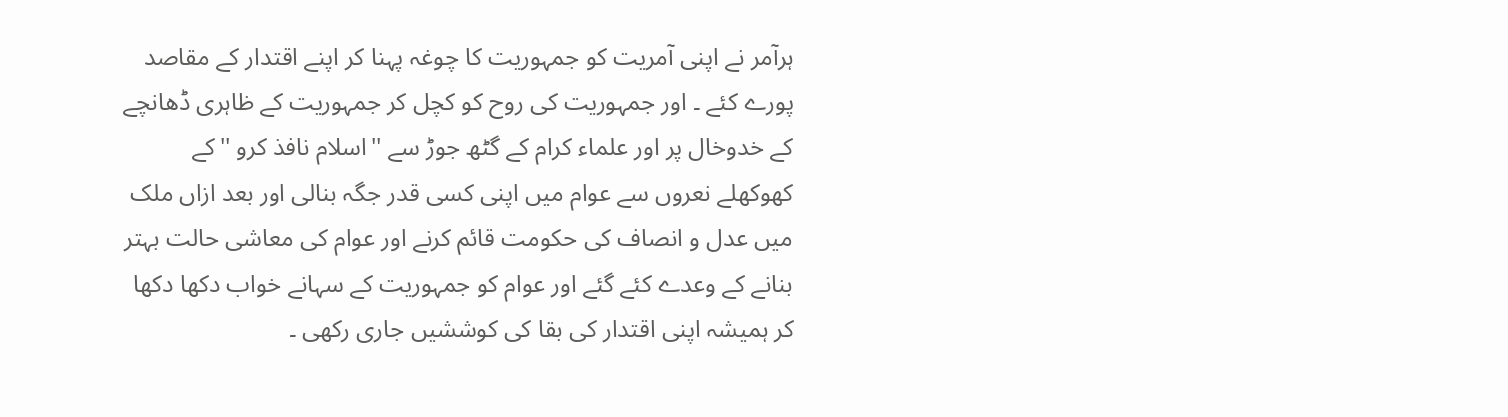ہرآمر نے اپنی آمریت کو جمہوریت کا چوغہ پہنا کر اپنے اقتدار کے مقاصد پورے کئے ۔ اور جمہوریت کی روح کو کچل کر جمہوریت کے ظاہری ڈھانچے کے خدوخال پر اور علماء کرام کے گٹھ جوڑ سے ''اسلام نافذ کرو ''کے کھوکھلے نعروں سے عوام میں اپنی کسی قدر جگہ بنالی اور بعد ازاں ملک میں عدل و انصاف کی حکومت قائم کرنے اور عوام کی معاشی حالت بہتر بنانے کے وعدے کئے گئے اور عوام کو جمہوریت کے سہانے خواب دکھا دکھا کر ہمیشہ اپنی اقتدار کی بقا کی کوششیں جاری رکھی ۔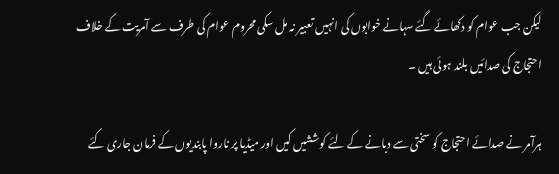لیکن جب عوام کو دکھائے گئے سہانے خوابوں کی انہیں تعبیر نہ مل سکی محروم عوام کی طرف سے آمریت کے خلاف احتجاج کی صدائیں بلند ہوئی ہیں ۔

ہرآمر نے صدائے احتجاج کو سختی سے دبانے کے لئے کوششیں کیں اور میڈیا پر ناروا پابندیوں کے فرمان جاری کئے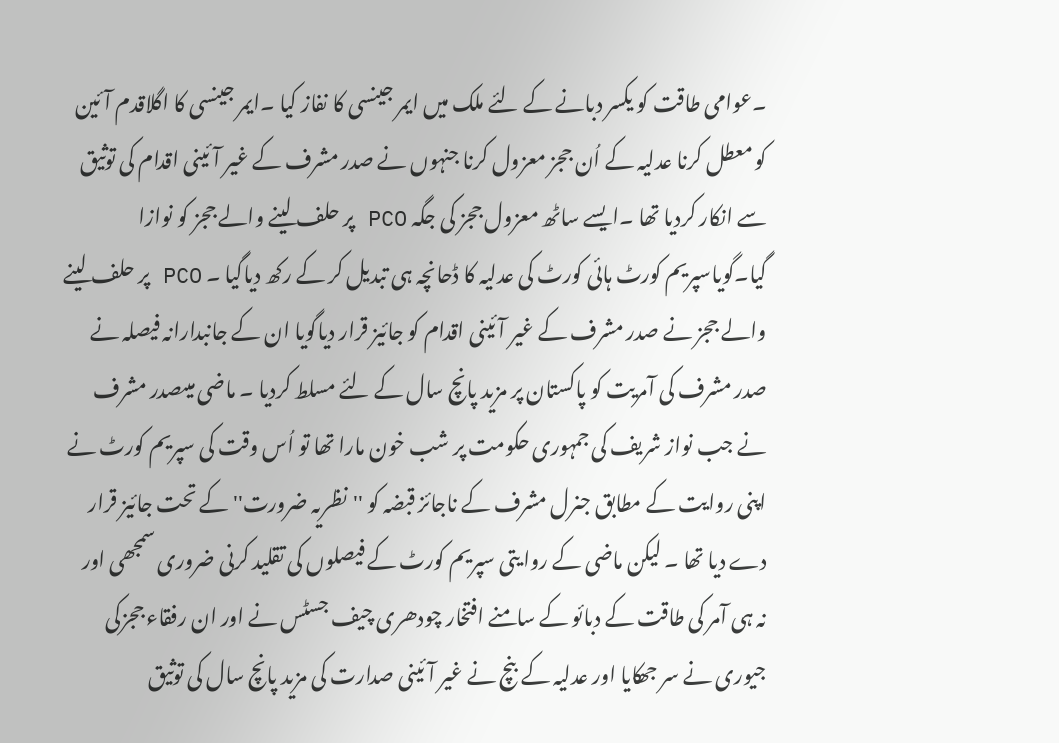۔عوامی طاقت کو یکسر دبانے کے لئے ملک میں ایمر جینسی کا نفاز کیا ۔ایمر جینسی کا اگلاقدم آئین کو معطل کرنا عدلیہ کے اُن ججز معزول کرنا جنہوں نے صدر مشرف کے غیر آئینی اقدام کی توثیق سے انکار کردیا تھا ۔ایسے ساٹھ معزول ججز کی جگہ PCO پر حلف لینے والے ججز کو نوازا گیا۔گویاسپریم کورٹ ہائی کورٹ کی عدلیہ کا ڈحانچہ ہی تبدیل کر کے رکھ دیاگیا ۔ PCO پر حلف لینے والے ججز نے صدر مشرف کے غیر آئینی اقدام کو جائیز قرار دیاگویا ان کے جانبدارانہ فیصلہ نے صدر مشرف کی آمریت کو پاکستان پر مزید پانچ سال کے لئے مسلط کردیا ۔ ماضی میںصدر مشرف نے جب نواز شریف کی جمہوری حکومت پر شب خون مارا تھا تو اُس وقت کی سپریم کورٹ نے اپنی روایت کے مطابق جنرل مشرف کے ناجائز قبضہ کو ''نظریہ ضرورت'' کے تحت جائیز قرار دے دیا تھا ۔ لیکن ماضی کے روا یتی سپریم کورٹ کے فیصلوں کی تقلید کرنی ضروری سمجھی اور نہ ہی آمر کی طاقت کے دبائو کے سامنے افتخار چودھری چیف جسٹس نے اور ان رفقاء ججزکی جیوری نے سر جھکایا اور عدلیہ کے بنچ نے غیر آئینی صدارت کی مزید پانچ سال کی توثیق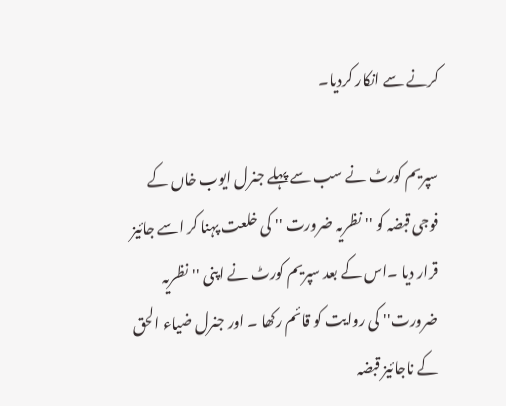کرنے سے انکار کردیا۔

سپریم کورٹ نے سب سے پہلے جنرل ایوب خاں کے فوجی قبضہ کو '' نظریہ ضرورت '' کی خلعت پہنا کر اسے جائیز قرار دیا ۔اس کے بعد سپریم کورٹ نے اپنی ''نظریہ ضرورت'' کی روایت کو قائم رکھا ۔ اور جنرل ضیاء الحق کے ناجائیز قبضہ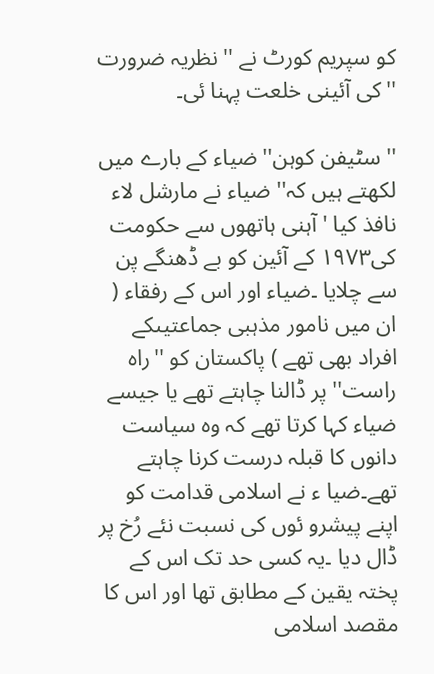کو سپریم کورٹ نے '' نظریہ ضرورت ''کی آئینی خلعت پہنا ئی۔

'' سٹیفن کوہن'' ضیاء کے بارے میں لکھتے ہیں کہ'' ضیاء نے مارشل لاء نافذ کیا ' آہنی ہاتھوں سے حکومت کی١٩٧٣ کے آئین کو بے ڈھنگے پن سے چلایا ۔ضیاء اور اس کے رفقاء ( ان میں نامور مذہبی جماعتیںکے افراد بھی تھے ) پاکستان کو ''راہ راست'' پر ڈالنا چاہتے تھے یا جیسے ضیاء کہا کرتا تھے کہ وہ سیاست دانوں کا قبلہ درست کرنا چاہتے تھے۔ضیا ء نے اسلامی قدامت کو اپنے پیشرو ئوں کی نسبت نئے رُخ پر ڈال دیا ۔یہ کسی حد تک اس کے پختہ یقین کے مطابق تھا اور اس کا مقصد اسلامی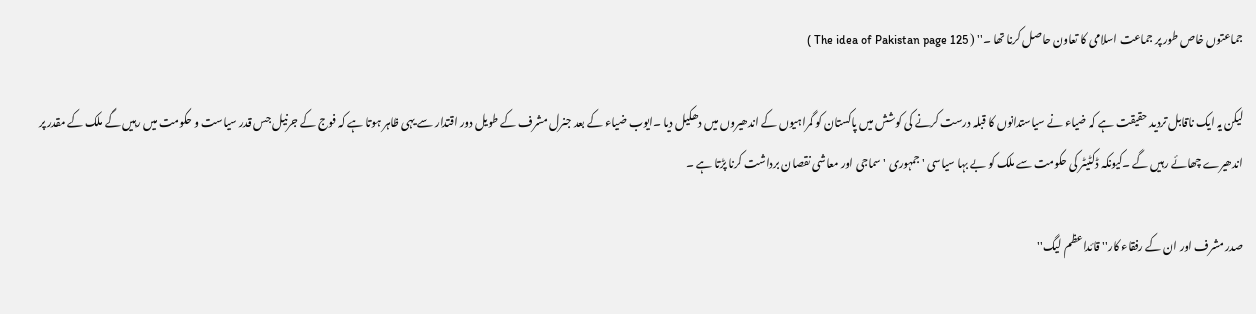جماعتوں خاص طور پر جماعت اسلامی کا تعاون حاصل کرنا تھا ۔'' ( The idea of Pakistan page 125 )

لیکن یہ ایک ناقابل تردید حقیقت ہے کہ ضیاء نے سیاستدانوں کا قبلہ درست کرنے کی کوشش میں پاکستان کو گمراہیوں کے اندھیروں میں دھکیل دیا ۔ایوب ضیاء کے بعد جنرل مشرف کے طویل دور اقتدار سے یہی ظاہر ہوتا ہے کہ فوج کے جرنیل جس قدر سیاست و حکومت میں رہیں گے ملک کے مقدر پر اندھیرے چھائے رہیں گے ۔کیونکہ ڈکٹیٹر کی حکومت سے ملک کو بے بہا سیاسی ' جمہوری ' سماجی اور معاشی نقصان برداشت کرنا پڑتا ہے ۔

صدر مشرف اور ان کے رفقاء کار'' قائداعظم لیگ''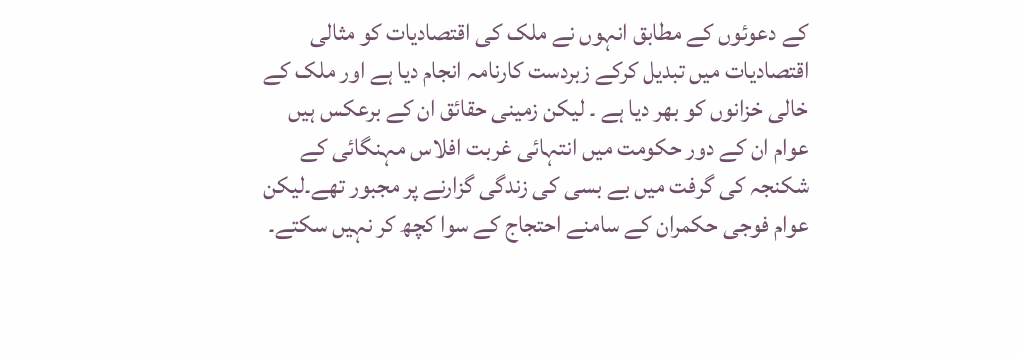کے دعوئوں کے مطابق انہوں نے ملک کی اقتصادیات کو مثالی اقتصادیات میں تبدیل کرکے زبردست کارنامہ انجام دیا ہے اور ملک کے خالی خزانوں کو بھر دیا ہے ۔ لیکن زمینی حقائق ان کے برعکس ہیں عوام ان کے دور حکومت میں انتہائی غربت افلاس مہنگائی کے شکنجہ کی گرفت میں بے بسی کی زندگی گزارنے پر مجبور تھے۔لیکن عوام فوجی حکمران کے سامنے احتجاج کے سوا کچھ کر نہیں سکتے۔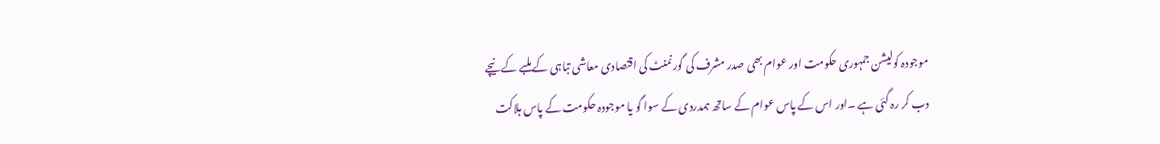موجودہ کولیشن جمہوری حکومت اور عوام بھی صدر مشرف کی گورنمنٹ کی اقتصادی معاشی تباہی کے ملبے کے نیچے دب کر رہ گئی ہے ۔اور اس کے پاس عوام کے ساتھ ہمدردی کے سوا گو یا موجودہ حکومت کے پاس ہلاکت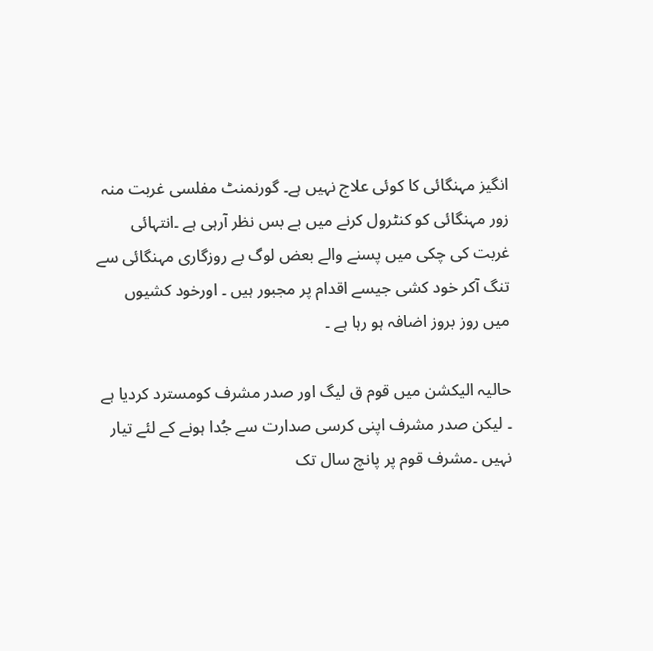انگیز مہنگائی کا کوئی علاج نہیں ہے۔ گورنمنٹ مفلسی غربت منہ زور مہنگائی کو کنٹرول کرنے میں بے بس نظر آرہی ہے ۔انتہائی غربت کی چکی میں پسنے والے بعض لوگ بے روزگاری مہنگائی سے تنگ آکر خود کشی جیسے اقدام پر مجبور ہیں ۔ اورخود کشیوں میں روز بروز اضافہ ہو رہا ہے ۔

حالیہ الیکشن میں قوم ق لیگ اور صدر مشرف کومسترد کردیا ہے ۔ لیکن صدر مشرف اپنی کرسی صدارت سے جُدا ہونے کے لئے تیار نہیں ۔مشرف قوم پر پانچ سال تک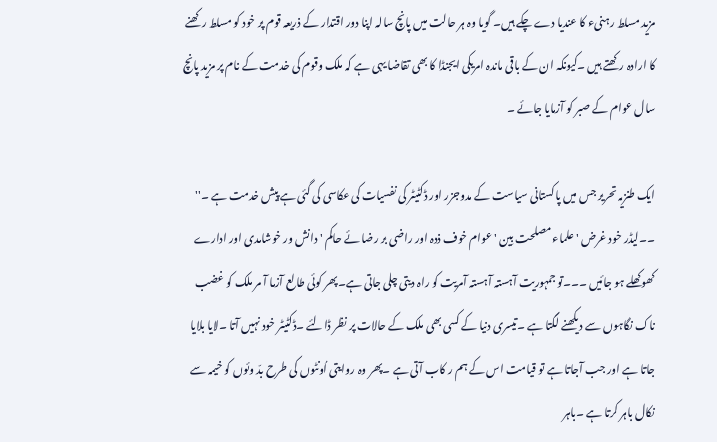مزید مسلط رہنیء کا عندیا دے چکے ہیں۔ گویا وہ ہر حالت میں پانچ سالہ اپنا دور اقتدار کے ذریعہ قوم پر خود کو مسلط رکھنے کا ارادہ رکھتے ہیں ۔کیونکہ ان کے باقی ماندہ امریکی ایجنڈا کا بھی تقاضا یہی ہے کہ ملک وقوم کی خدمت کے نام پر مزید پانچ سال عوام کے صبر کو آزمایا جائے ۔

ایک طنزیہ تحریر جس میں پاکستانی سیاست کے مدوجزر اور ڈکٹیٹر کی نفسیات کی عکاسی کی گئی ہے پیش خدمت ہے ۔'' ۔۔لیڈر خود غرض ' علماء مصلحت بِین ' عوام خوف ذدہ اور راضی بر رضا ئے حاکم ' دانش ور خوشامدی اور ادارے کھوکھلے ہو جائیں ۔۔۔تو جمہوریت آہستہ آہستہ آمریت کو راہ دیتی چلی جاتی ہے۔پھر کوئی طالع آزما آ مر ملک کو غضب ناک نگاہوں سے دیکھنے لگتا ہے ۔تیسری دنیا کے کسی بھی ملک کے حالات پر نظر ڈالئے ۔ڈکٹیٹر خود نہیں آتا ۔لایا بلایا جاتا ہے اور جب آجاتا ہے تو قیامت اس کے ہم ر کاب آتی ہے ۔پھر وہ روایتی اُونٹوں کی طرح بدّ وئوں کو خیمہ سے نکال باہر کرتا ہے ۔باہر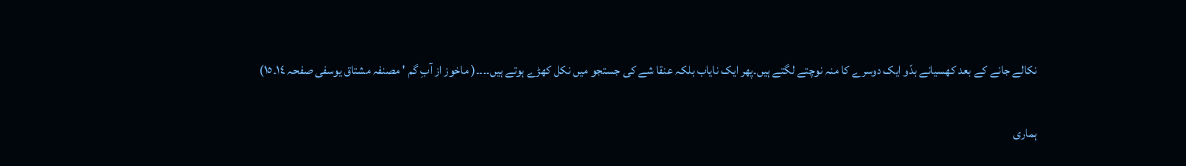نکالے جانے کے بعد کھسیانے بدّو ایک دوسرے کا منہ نوچتے لگتے ہیں۔پھر ایک نایاب بلکہ عنقا شے کی جستجو میں نکل کھڑے ہوتے ہیں۔۔۔۔( ماخوز از آبِ گم ' مصنفہ مشتاق یوسفی صفحہ ١٤۔١٥)

ہماری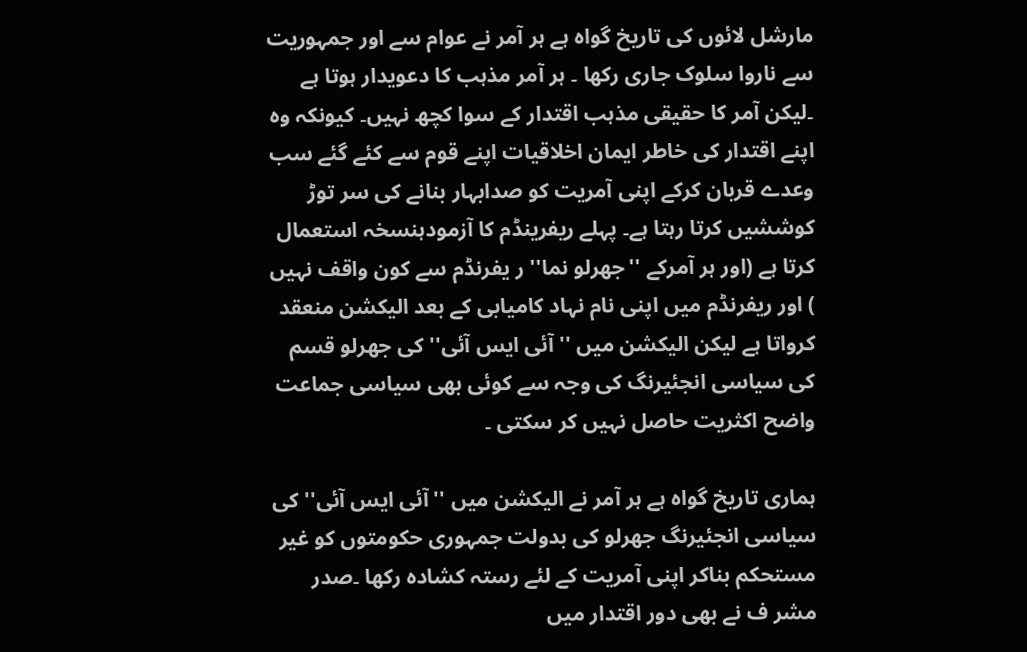مارشل لائوں کی تاریخ گواہ ہے ہر آمر نے عوام سے اور جمہوریت سے ناروا سلوک جاری رکھا ۔ ہر آمر مذہب کا دعویدار ہوتا ہے ۔لیکن آمر کا حقیقی مذہب اقتدار کے سوا کچھ نہیں۔ کیونکہ وہ اپنے اقتدار کی خاطر ایمان اخلاقیات اپنے قوم سے کئے گئے سب وعدے قربان کرکے اپنی آمریت کو صدابہار بنانے کی سر توڑ کوششیں کرتا رہتا ہے۔ پہلے ریفرینڈم کا آزمودہنسخہ استعمال کرتا ہے (اور ہر آمرکے ''جھرلو نما'' ر یفرنڈم سے کون واقف نہیں ) اور ریفرنڈم میں اپنی نام نہاد کامیابی کے بعد الیکشن منعقد کرواتا ہے لیکن الیکشن میں ''آئی ایس آئی'' کی جھرلو قسم کی سیاسی انجئیرنگ کی وجہ سے کوئی بھی سیاسی جماعت واضح اکثریت حاصل نہیں کر سکتی ۔

ہماری تاریخ گواہ ہے ہر آمر نے الیکشن میں ''آئی ایس آئی'' کی سیاسی انجئیرنگ جھرلو کی بدولت جمہوری حکومتوں کو غیر مستحکم بناکر اپنی آمریت کے لئے رستہ کشادہ رکھا ۔صدر مشر ف نے بھی دور اقتدار میں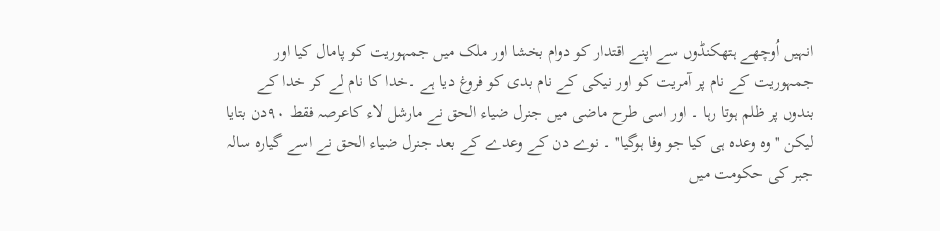انہیں اُوچھے ہتھکنڈوں سے اپنے اقتدار کو دوام بخشا اور ملک میں جمہوریت کو پامال کیا اور جمہوریت کے نام پر آمریت کو اور نیکی کے نام بدی کو فروغ دیا ہے ۔خدا کا نام لے کر خدا کے بندوں پر ظلم ہوتا رہا ۔ اور اسی طرح ماضی میں جنرل ضیاء الحق نے مارشل لاء کاعرصہ فقط ٩٠دن بتایا لیکن ''وہ وعدہ ہی کیا جو وفا ہوگیا'' ۔ نوے دن کے وعدے کے بعد جنرل ضیاء الحق نے اسے گیارہ سالہ جبر کی حکومت میں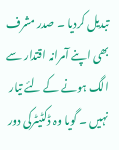تبدیل کردیا ۔ صدر مشرف بھی اپنے آمرانہ اقتدار سے الگ ہونے کے لئے تیار نہیں ۔ گویا وہ ڈکٹیٹرکی دور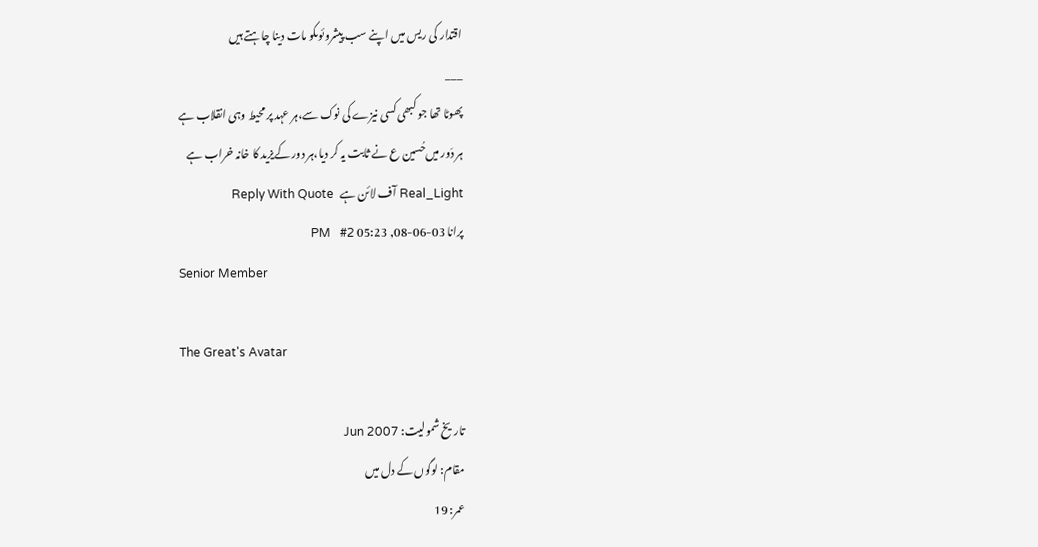اقتدار کی ریس میں اپنے سب پیشروئوںکو مات دینا چاہتے ہیں
___
پھوٹا تھا جو کبھی کسی نیزے کی نوک سے،ہر عہد پر محیط وہی انقلاب ہے
ہر دَور میں‌حُسین ع نے ثابت یہ کر دیا،ہر دور کےیزید کا خانہ خراب ہے
Real_Light آف لائن ہے   Reply With Quote
پرانا 03-06-08, 05:23 PM   #2
Senior Member

The Great's Avatar

تاریخ شمولیت: Jun 2007
مقام: لوگوں کے دل میں
عمر: 19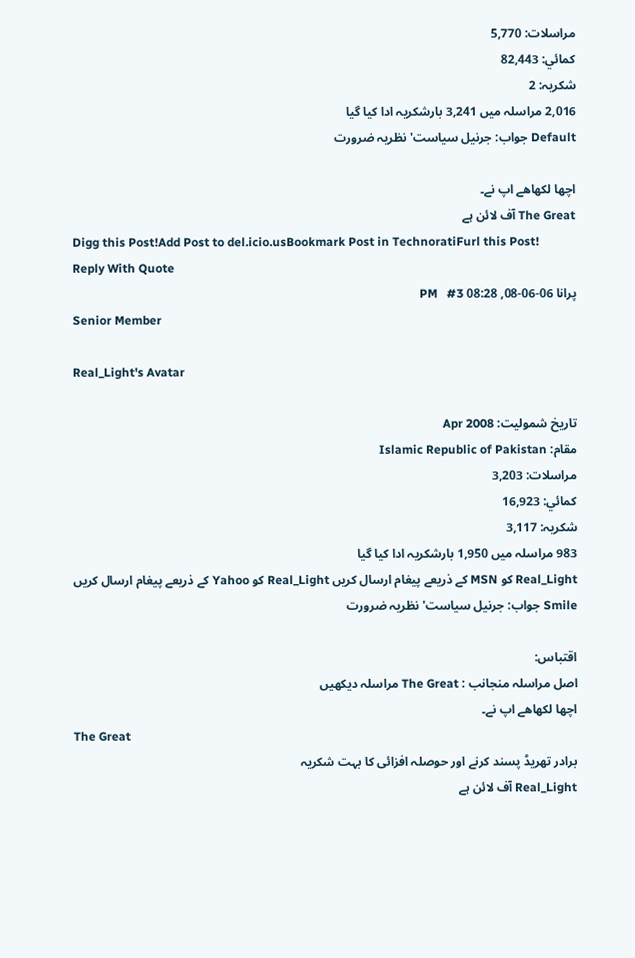مراسلات: 5,770
کمائي: 82,443
شکریہ: 2
2,016 مراسلہ میں 3,241 بارشکریہ ادا کیا گیا
Default جواب: جرنیل سیاست' نظریہ ضرورت

اچھا لکھاھے اپ نے۔
The Great آف لائن ہے
Digg this Post!Add Post to del.icio.usBookmark Post in TechnoratiFurl this Post!
Reply With Quote
پرانا 06-06-08, 08:28 PM   #3
Senior Member

Real_Light's Avatar

تاریخ شمولیت: Apr 2008
مقام: Islamic Republic of Pakistan
مراسلات: 3,203
کمائي: 16,923
شکریہ: 3,117
983 مراسلہ میں 1,950 بارشکریہ ادا کیا گیا
Real_Light کو MSN کے ذریعے پیغام ارسال کریں Real_Light کو Yahoo کے ذریعے پیغام ارسال کریں
Smile جواب: جرنیل سیاست' نظریہ ضرورت

اقتباس:
اصل مراسلہ منجانب : The Great مراسلہ دیکھیں
اچھا لکھاھے اپ نے۔
The Great
برادر تھریڈ پسند کرنے اور حوصلہ افزائی کا بہت شکریہ
Real_Light آف لائن ہے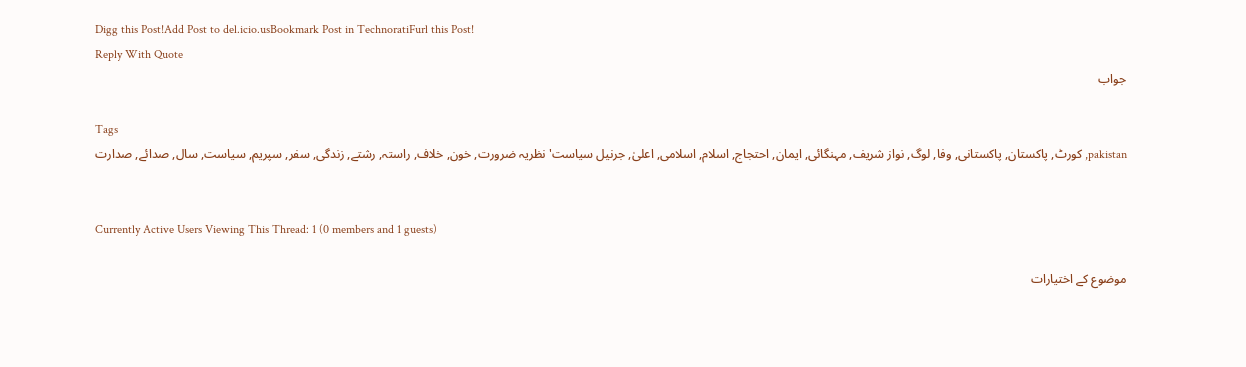Digg this Post!Add Post to del.icio.usBookmark Post in TechnoratiFurl this Post!
Reply With Quote
جواب

Tags
pakistan, کورٹ, پاکستان, پاکستانی, وفا, لوگ, نواز شریف, مہنگائی, ایمان, احتجاج, اسلام, اسلامی, اعلیٰ, جرنیل سیاست' نظریہ ضرورت, خون, خلاف, راستہ, رشتے, زندگی, سفر, سپریم, سیاست, سال, صدائے, صدارت


Currently Active Users Viewing This Thread: 1 (0 members and 1 guests)

موضوع کے اختیارات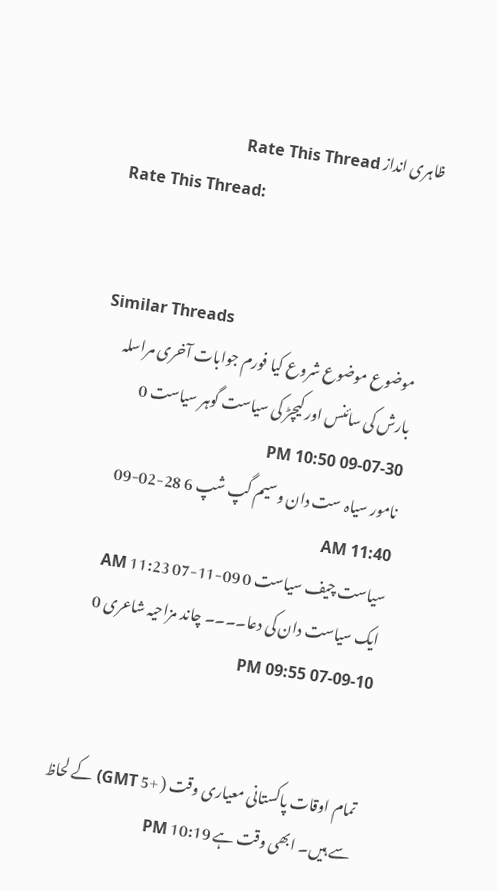ظاہری انداز Rate This Thread
Rate This Thread:


Similar Threads
موضوع موضوع شروع کیا فورم جوابات آخری مراسلہ
بارش کی سائنس اور کیچڑ کی سیاست گوہر سیاست 0 30-07-09 10:50 PM
نامور سیاہ ست دان وسیم گپ شپ 6 28-02-09 11:40 AM
سیاست چیف سیاست 0 09-11-07 11:23 AM
ایک سیاست دان کی دعا۔۔۔۔ چاند مزاحیہ شاعری 0 10-09-07 09:55 PM


تمام اوقات پاکستانی معیاری وقت ( +5 GMT) کے لحاظ سے ہیں۔ ابھی وقت ہے 10:19 PM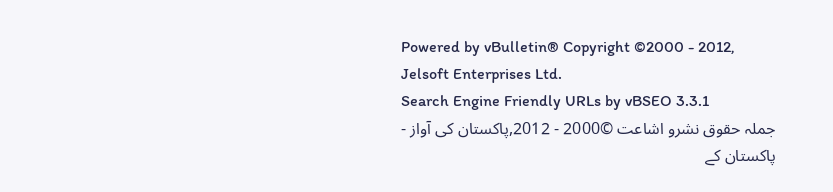Powered by vBulletin® Copyright ©2000 - 2012, Jelsoft Enterprises Ltd.
Search Engine Friendly URLs by vBSEO 3.3.1
جملہ حقوق نشرو اشاعت ©2000 - 2012,پاکستان کی آواز - پاکستان کے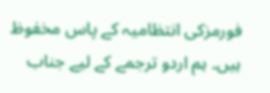فورمزکی انتظامیہ کے پاس مخفوظ ہیں۔ ہم اردو ترجمے کے لیے جناب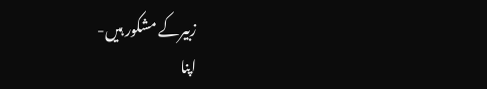زبیرکے مشکور ہیں-
اپنا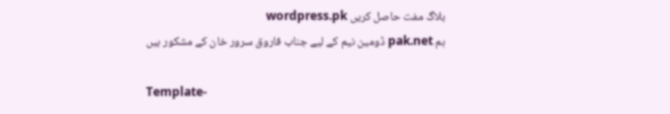بلاگ مفت حاصل کریں wordpress.pk
ہم pak.net ڈومین نیم کے لیے جناب فاروق سرور خان کے مشکور ہیں

Template-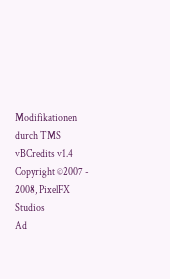Modifikationen durch TMS
vBCredits v1.4 Copyright ©2007 - 2008, PixelFX Studios
Ad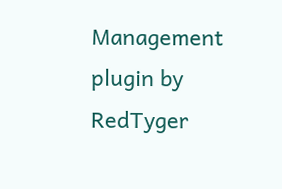Management plugin by RedTyger